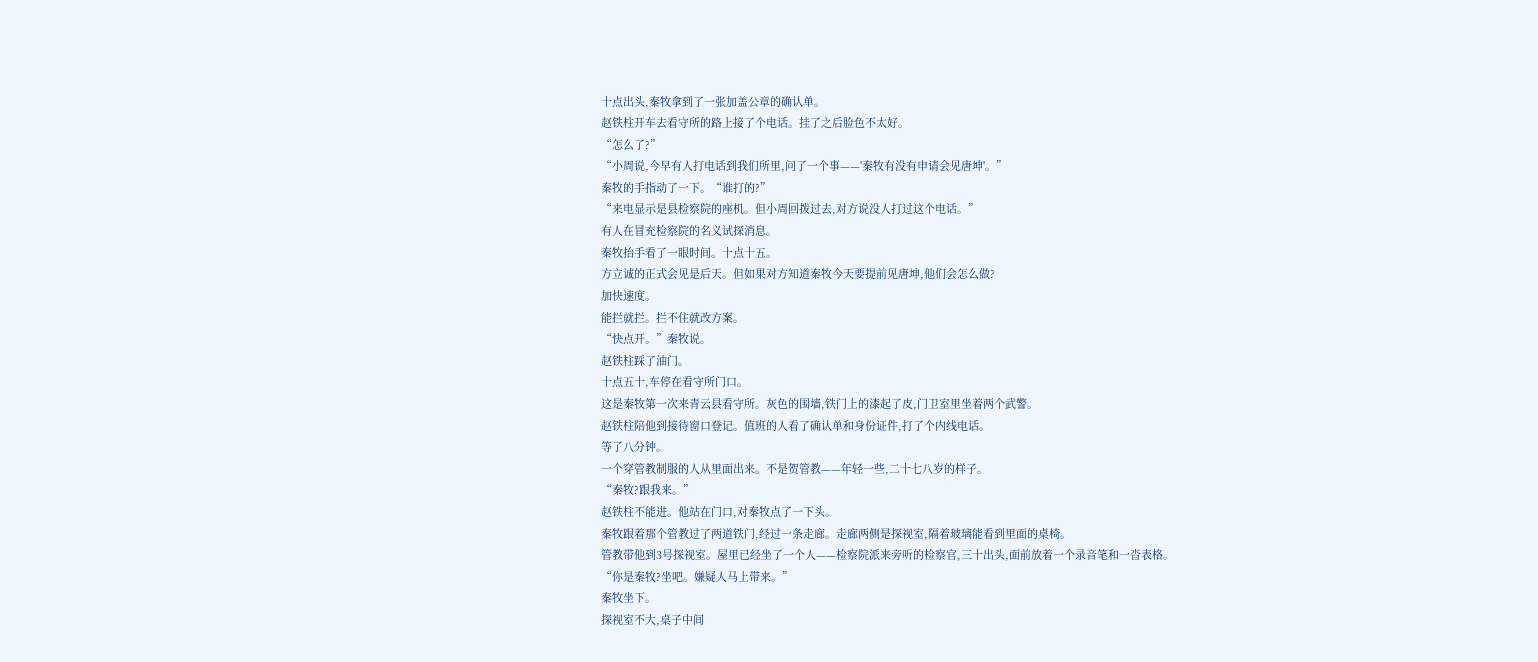十点出头,秦牧拿到了一张加盖公章的确认单。
赵铁柱开车去看守所的路上接了个电话。挂了之后脸色不太好。
“怎么了?”
“小周说,今早有人打电话到我们所里,问了一个事——'秦牧有没有申请会见唐坤'。”
秦牧的手指动了一下。“谁打的?”
“来电显示是县检察院的座机。但小周回拨过去,对方说没人打过这个电话。”
有人在冒充检察院的名义试探消息。
秦牧抬手看了一眼时间。十点十五。
方立诚的正式会见是后天。但如果对方知道秦牧今天要提前见唐坤,他们会怎么做?
加快速度。
能拦就拦。拦不住就改方案。
“快点开。”秦牧说。
赵铁柱踩了油门。
十点五十,车停在看守所门口。
这是秦牧第一次来青云县看守所。灰色的围墙,铁门上的漆起了皮,门卫室里坐着两个武警。
赵铁柱陪他到接待窗口登记。值班的人看了确认单和身份证件,打了个内线电话。
等了八分钟。
一个穿管教制服的人从里面出来。不是贺管教——年轻一些,二十七八岁的样子。
“秦牧?跟我来。”
赵铁柱不能进。他站在门口,对秦牧点了一下头。
秦牧跟着那个管教过了两道铁门,经过一条走廊。走廊两侧是探视室,隔着玻璃能看到里面的桌椅。
管教带他到3号探视室。屋里已经坐了一个人——检察院派来旁听的检察官,三十出头,面前放着一个录音笔和一沓表格。
“你是秦牧?坐吧。嫌疑人马上带来。”
秦牧坐下。
探视室不大,桌子中间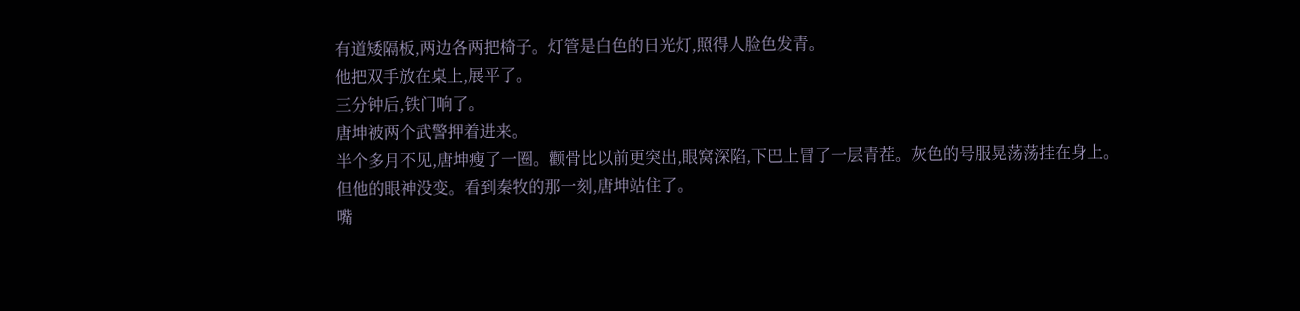有道矮隔板,两边各两把椅子。灯管是白色的日光灯,照得人脸色发青。
他把双手放在桌上,展平了。
三分钟后,铁门响了。
唐坤被两个武警押着进来。
半个多月不见,唐坤瘦了一圈。颧骨比以前更突出,眼窝深陷,下巴上冒了一层青茬。灰色的号服晃荡荡挂在身上。
但他的眼神没变。看到秦牧的那一刻,唐坤站住了。
嘴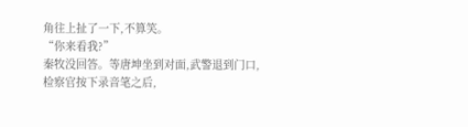角往上扯了一下,不算笑。
“你来看我?”
秦牧没回答。等唐坤坐到对面,武警退到门口,检察官按下录音笔之后,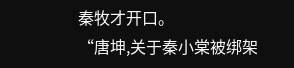秦牧才开口。
“唐坤,关于秦小棠被绑架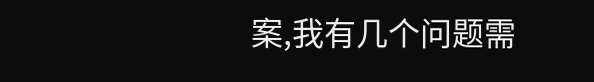案,我有几个问题需